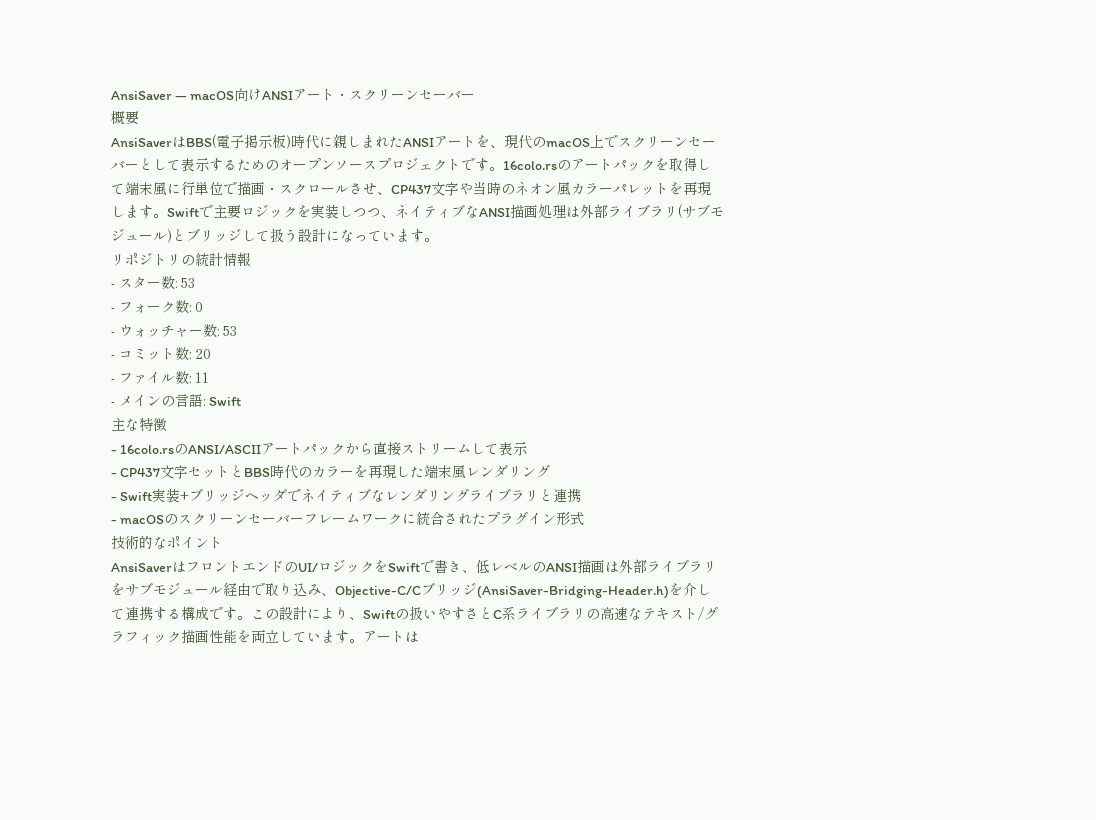AnsiSaver — macOS向けANSIアート・スクリーンセーバー
概要
AnsiSaverはBBS(電子掲示板)時代に親しまれたANSIアートを、現代のmacOS上でスクリーンセーバーとして表示するためのオープンソースプロジェクトです。16colo.rsのアートパックを取得して端末風に行単位で描画・スクロールさせ、CP437文字や当時のネオン風カラーパレットを再現します。Swiftで主要ロジックを実装しつつ、ネイティブなANSI描画処理は外部ライブラリ(サブモジュール)とブリッジして扱う設計になっています。
リポジトリの統計情報
- スター数: 53
- フォーク数: 0
- ウォッチャー数: 53
- コミット数: 20
- ファイル数: 11
- メインの言語: Swift
主な特徴
- 16colo.rsのANSI/ASCIIアートパックから直接ストリームして表示
- CP437文字セットとBBS時代のカラーを再現した端末風レンダリング
- Swift実装+ブリッジヘッダでネイティブなレンダリングライブラリと連携
- macOSのスクリーンセーバーフレームワークに統合されたプラグイン形式
技術的なポイント
AnsiSaverはフロントエンドのUI/ロジックをSwiftで書き、低レベルのANSI描画は外部ライブラリをサブモジュール経由で取り込み、Objective-C/Cブリッジ(AnsiSaver-Bridging-Header.h)を介して連携する構成です。この設計により、Swiftの扱いやすさとC系ライブラリの高速なテキスト/グラフィック描画性能を両立しています。アートは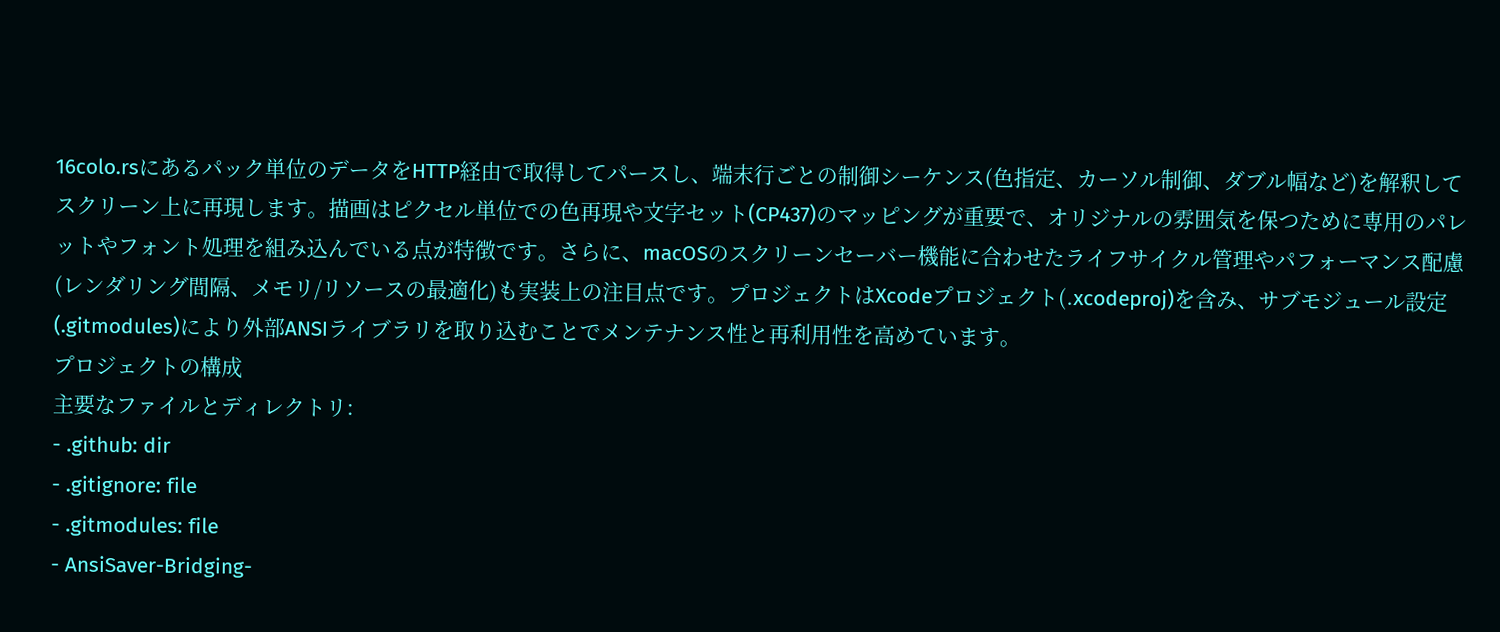16colo.rsにあるパック単位のデータをHTTP経由で取得してパースし、端末行ごとの制御シーケンス(色指定、カーソル制御、ダブル幅など)を解釈してスクリーン上に再現します。描画はピクセル単位での色再現や文字セット(CP437)のマッピングが重要で、オリジナルの雰囲気を保つために専用のパレットやフォント処理を組み込んでいる点が特徴です。さらに、macOSのスクリーンセーバー機能に合わせたライフサイクル管理やパフォーマンス配慮(レンダリング間隔、メモリ/リソースの最適化)も実装上の注目点です。プロジェクトはXcodeプロジェクト(.xcodeproj)を含み、サブモジュール設定(.gitmodules)により外部ANSIライブラリを取り込むことでメンテナンス性と再利用性を高めています。
プロジェクトの構成
主要なファイルとディレクトリ:
- .github: dir
- .gitignore: file
- .gitmodules: file
- AnsiSaver-Bridging-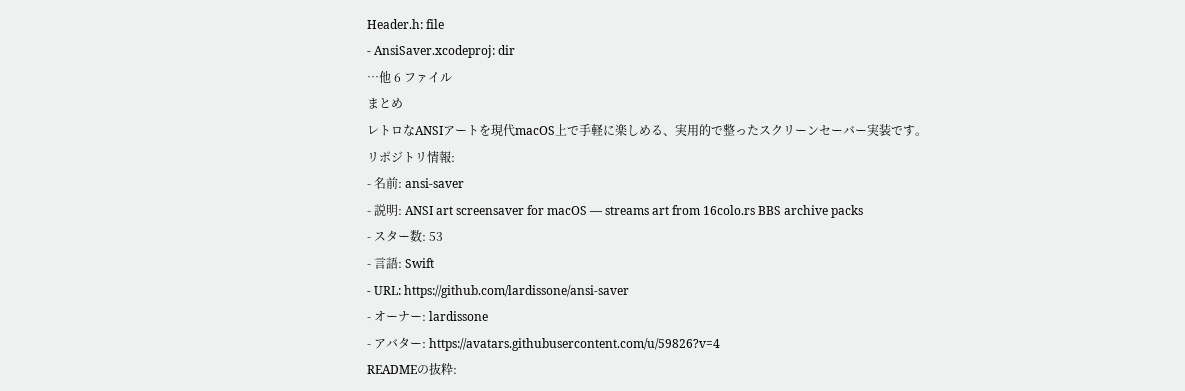Header.h: file
- AnsiSaver.xcodeproj: dir
…他 6 ファイル
まとめ
レトロなANSIアートを現代macOS上で手軽に楽しめる、実用的で整ったスクリーンセーバー実装です。
リポジトリ情報:
- 名前: ansi-saver
- 説明: ANSI art screensaver for macOS — streams art from 16colo.rs BBS archive packs
- スター数: 53
- 言語: Swift
- URL: https://github.com/lardissone/ansi-saver
- オーナー: lardissone
- アバター: https://avatars.githubusercontent.com/u/59826?v=4
READMEの抜粋: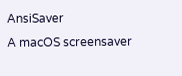AnsiSaver
A macOS screensaver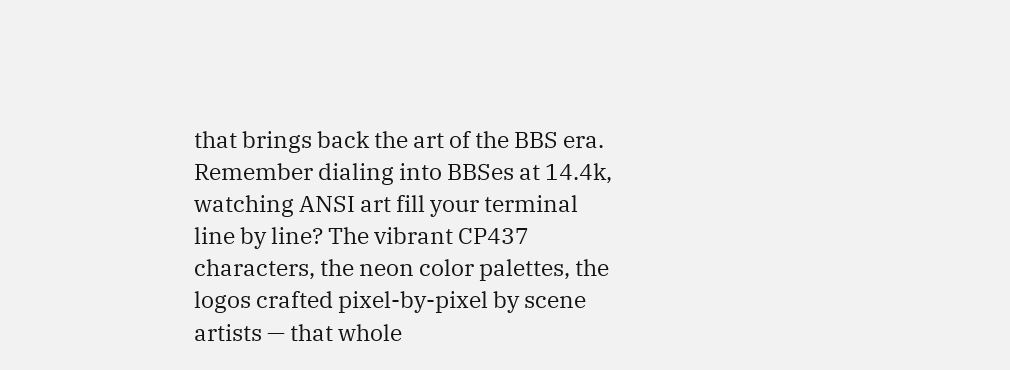that brings back the art of the BBS era.
Remember dialing into BBSes at 14.4k, watching ANSI art fill your terminal line by line? The vibrant CP437 characters, the neon color palettes, the logos crafted pixel-by-pixel by scene artists — that whole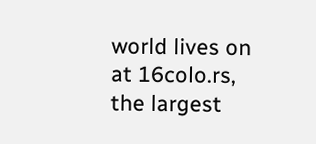world lives on at 16colo.rs, the largest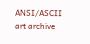ANSI/ASCII art archive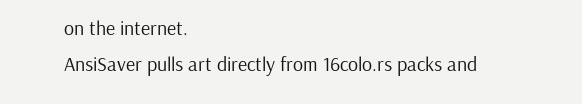on the internet.
AnsiSaver pulls art directly from 16colo.rs packs and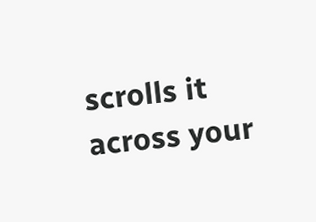scrolls it across your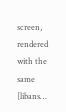screen, rendered with the same [libans…